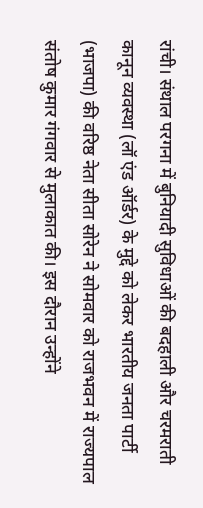रांची। संथाल परगना में बुनियादी सुविधाओं की बदहाली और चरमराती कानून व्यवस्था (लॉ एंड ऑर्डर) के मुद्दे को लेकर भारतीय जनता पार्टी (भाजपा) की वरिष्ठ नेता सीता सोरेन ने सोमवार को राजभवन में राज्यपाल संतोष कुमार गंगवार से मुलाकात की। इस दौरान उन्होंने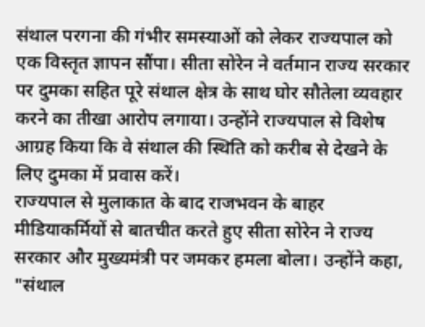संथाल परगना की गंभीर समस्याओं को लेकर राज्यपाल को एक विस्तृत ज्ञापन सौंपा। सीता सोरेन ने वर्तमान राज्य सरकार पर दुमका सहित पूरे संथाल क्षेत्र के साथ घोर सौतेला व्यवहार करने का तीखा आरोप लगाया। उन्होंने राज्यपाल से विशेष आग्रह किया कि वे संथाल की स्थिति को करीब से देखने के लिए दुमका में प्रवास करें।
राज्यपाल से मुलाकात के बाद राजभवन के बाहर मीडियाकर्मियों से बातचीत करते हुए सीता सोरेन ने राज्य सरकार और मुख्यमंत्री पर जमकर हमला बोला। उन्होंने कहा, "संथाल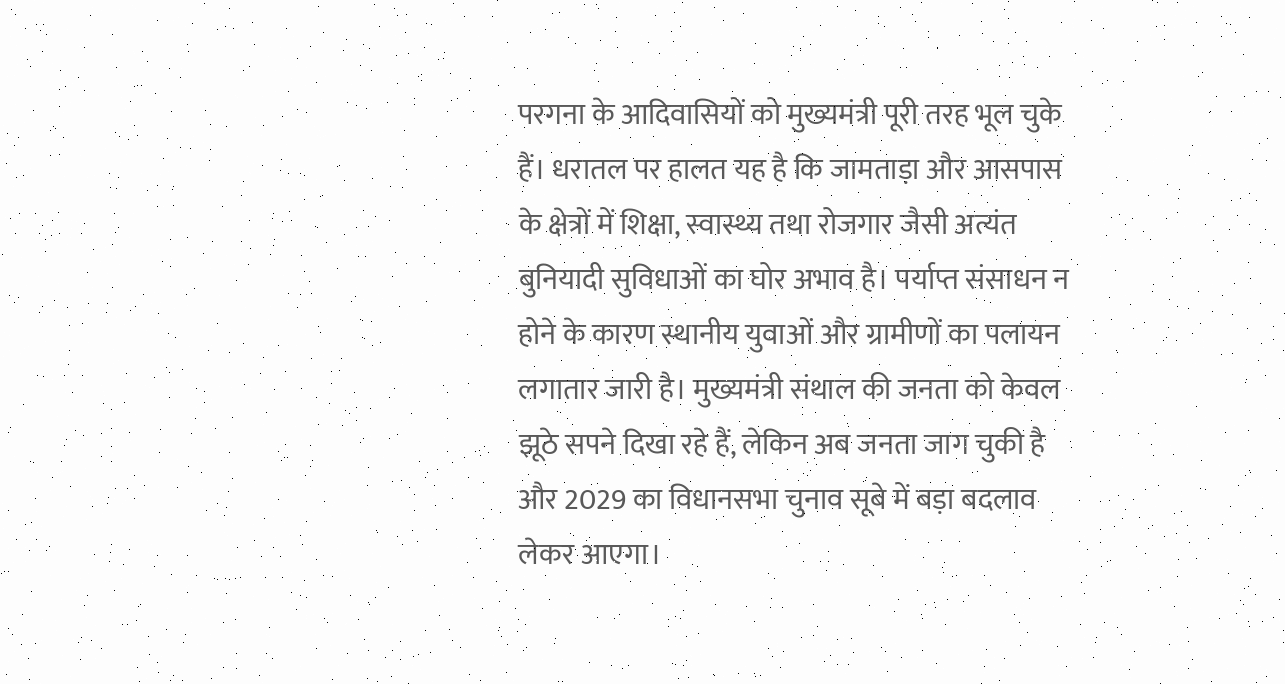परगना के आदिवासियों को मुख्यमंत्री पूरी तरह भूल चुके हैं। धरातल पर हालत यह है कि जामताड़ा और आसपास के क्षेत्रों में शिक्षा, स्वास्थ्य तथा रोजगार जैसी अत्यंत बुनियादी सुविधाओं का घोर अभाव है। पर्याप्त संसाधन न होने के कारण स्थानीय युवाओं और ग्रामीणों का पलायन लगातार जारी है। मुख्यमंत्री संथाल की जनता को केवल झूठे सपने दिखा रहे हैं, लेकिन अब जनता जाग चुकी है और 2029 का विधानसभा चुनाव सूबे में बड़ा बदलाव लेकर आएगा।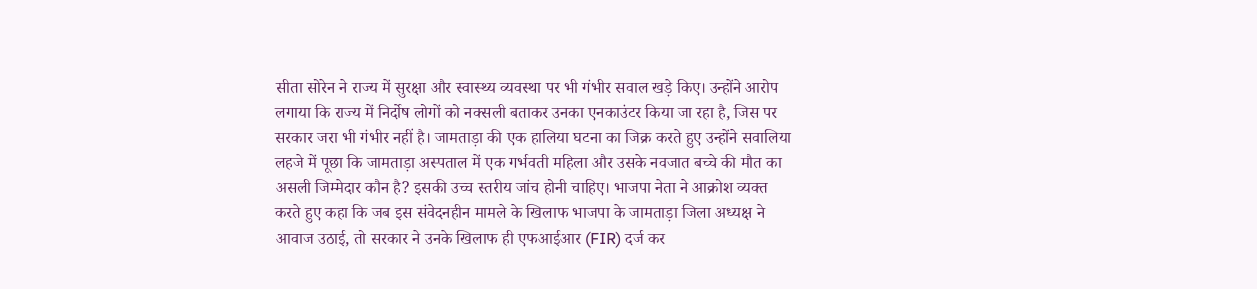सीता सोरेन ने राज्य में सुरक्षा और स्वास्थ्य व्यवस्था पर भी गंभीर सवाल खड़े किए। उन्होंने आरोप लगाया कि राज्य में निर्दोष लोगों को नक्सली बताकर उनका एनकाउंटर किया जा रहा है, जिस पर सरकार जरा भी गंभीर नहीं है। जामताड़ा की एक हालिया घटना का जिक्र करते हुए उन्होंने सवालिया लहजे में पूछा कि जामताड़ा अस्पताल में एक गर्भवती महिला और उसके नवजात बच्चे की मौत का असली जिम्मेदार कौन है? इसकी उच्च स्तरीय जांच होनी चाहिए। भाजपा नेता ने आक्रोश व्यक्त करते हुए कहा कि जब इस संवेदनहीन मामले के खिलाफ भाजपा के जामताड़ा जिला अध्यक्ष ने आवाज उठाई, तो सरकार ने उनके खिलाफ ही एफआईआर (FIR) दर्ज कर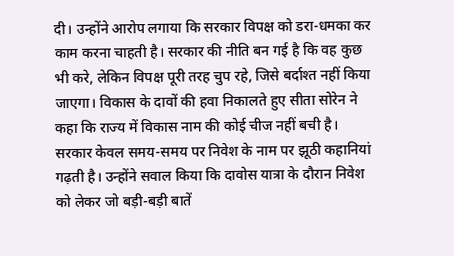दी। उन्होंने आरोप लगाया कि सरकार विपक्ष को डरा-धमका कर काम करना चाहती है। सरकार की नीति बन गई है कि वह कुछ भी करे, लेकिन विपक्ष पूरी तरह चुप रहे, जिसे बर्दाश्त नहीं किया जाएगा। विकास के दावों की हवा निकालते हुए सीता सोरेन ने कहा कि राज्य में विकास नाम की कोई चीज नहीं बची है। सरकार केवल समय-समय पर निवेश के नाम पर झूठी कहानियां गढ़ती है। उन्होंने सवाल किया कि दावोस यात्रा के दौरान निवेश को लेकर जो बड़ी-बड़ी बातें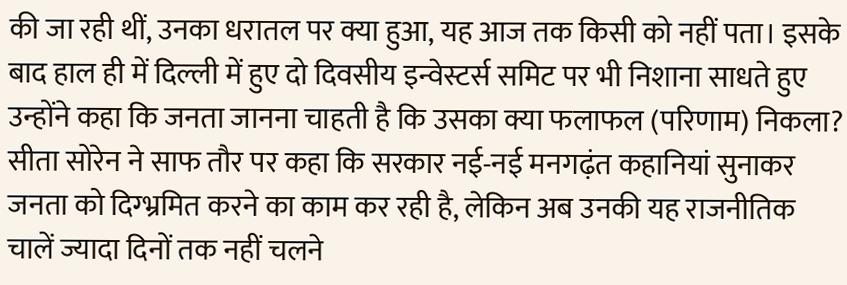की जा रही थीं, उनका धरातल पर क्या हुआ, यह आज तक किसी को नहीं पता। इसके बाद हाल ही में दिल्ली में हुए दो दिवसीय इन्वेस्टर्स समिट पर भी निशाना साधते हुए उन्होंने कहा कि जनता जानना चाहती है कि उसका क्या फलाफल (परिणाम) निकला? सीता सोरेन ने साफ तौर पर कहा कि सरकार नई-नई मनगढ़ंत कहानियां सुनाकर जनता को दिग्भ्रमित करने का काम कर रही है, लेकिन अब उनकी यह राजनीतिक चालें ज्यादा दिनों तक नहीं चलने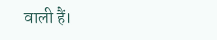वाली हैं।